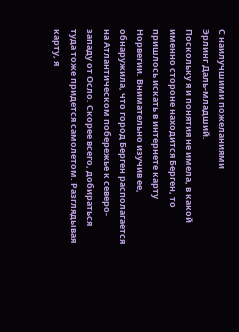С наилучшими пожеланиями
Эрлинг Даль-младший.
Поскольку я и понятия не имела, в какой именно стороне находится Берген, то пришлось искать в интернете карту Норвегии. Внимательно изучив ее, обнаружила, что город Берген располагается на Атлантическом побережье к северо-западу от Осло. Скорее всего, добираться туда тоже придется самолетом. Разглядывая карту, я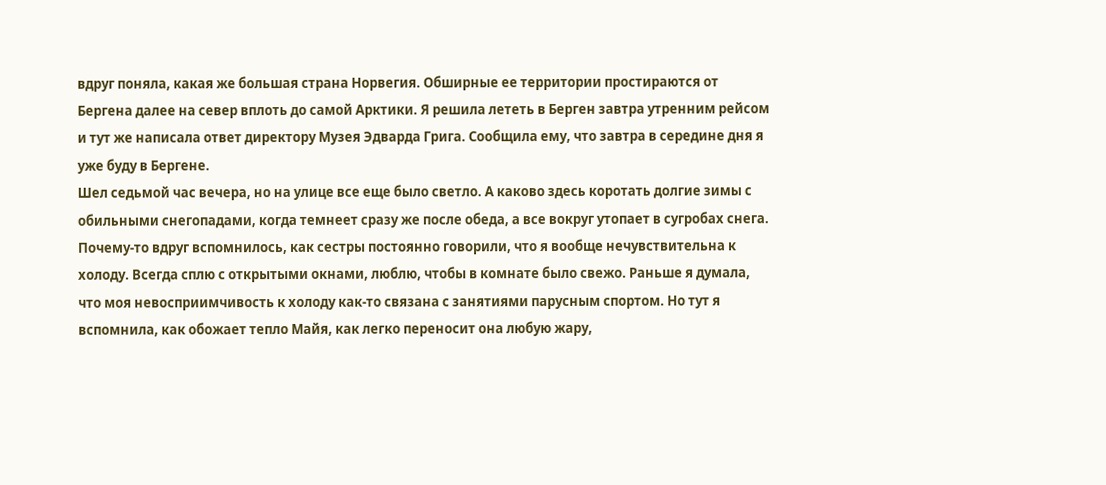вдруг поняла, какая же большая страна Норвегия. Обширные ее территории простираются от Бергена далее на север вплоть до самой Арктики. Я решила лететь в Берген завтра утренним рейсом и тут же написала ответ директору Музея Эдварда Грига. Сообщила ему, что завтра в середине дня я уже буду в Бергене.
Шел седьмой час вечера, но на улице все еще было светло. А каково здесь коротать долгие зимы с обильными снегопадами, когда темнеет сразу же после обеда, а все вокруг утопает в сугробах снега. Почему-то вдруг вспомнилось, как сестры постоянно говорили, что я вообще нечувствительна к холоду. Всегда сплю с открытыми окнами, люблю, чтобы в комнате было свежо. Раньше я думала, что моя невосприимчивость к холоду как-то связана с занятиями парусным спортом. Но тут я вспомнила, как обожает тепло Майя, как легко переносит она любую жару,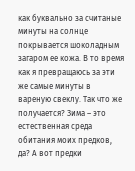как буквально за считаные минуты на солнце покрывается шоколадным загаром ее кожа. В то время как я превращаюсь за эти же самые минуты в вареную свеклу. Так что же получается? Зима – это естественная среда обитания моих предков, да? А вот предки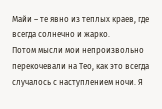Майи – те явно из теплых краев, где всегда солнечно и жарко.
Потом мысли мои непроизвольно перекочевали на Тео, как это всегда случалось с наступлением ночи. Я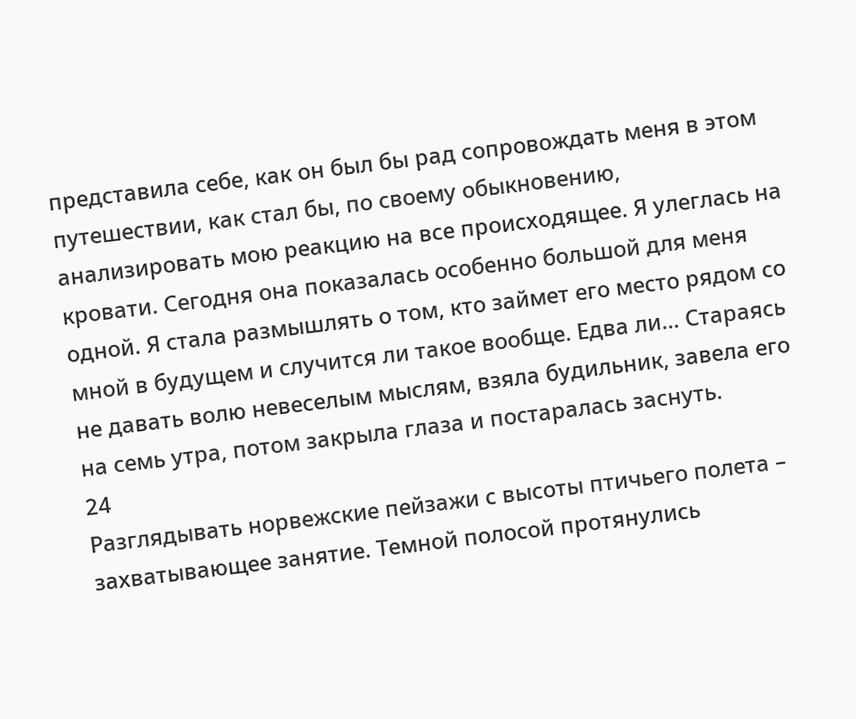представила себе, как он был бы рад сопровождать меня в этом путешествии, как стал бы, по своему обыкновению, анализировать мою реакцию на все происходящее. Я улеглась на кровати. Сегодня она показалась особенно большой для меня одной. Я стала размышлять о том, кто займет его место рядом со мной в будущем и случится ли такое вообще. Едва ли… Стараясь не давать волю невеселым мыслям, взяла будильник, завела его на семь утра, потом закрыла глаза и постаралась заснуть.
24
Разглядывать норвежские пейзажи с высоты птичьего полета – захватывающее занятие. Темной полосой протянулись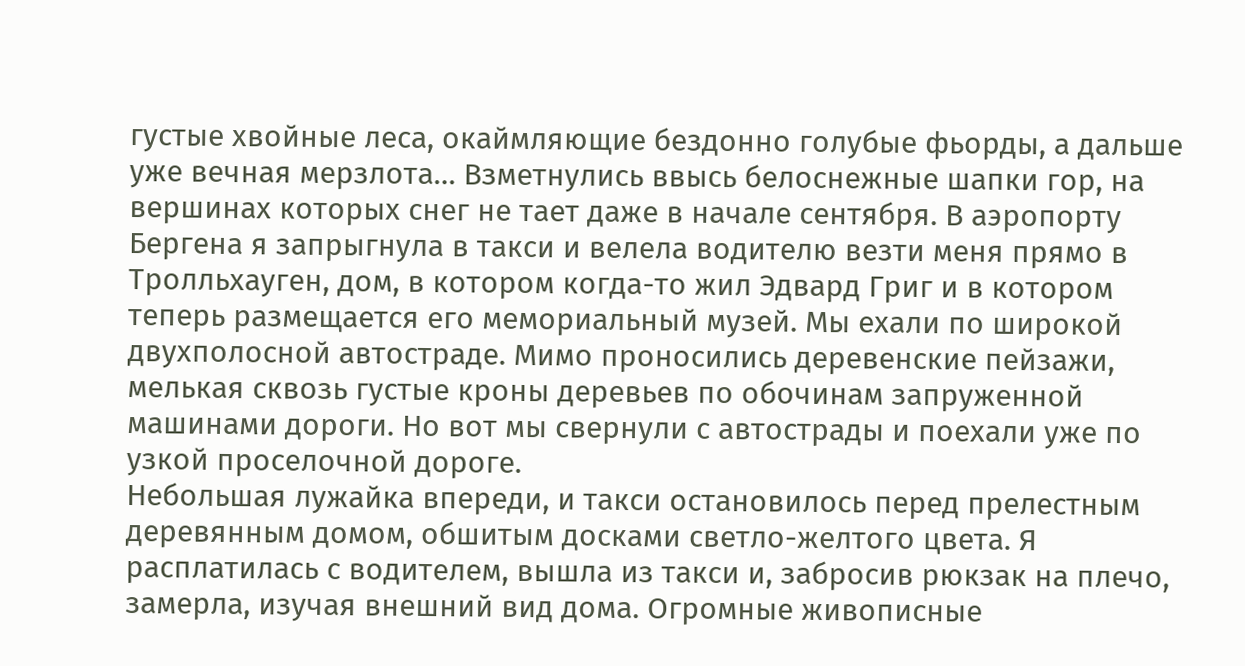густые хвойные леса, окаймляющие бездонно голубые фьорды, а дальше уже вечная мерзлота… Взметнулись ввысь белоснежные шапки гор, на вершинах которых снег не тает даже в начале сентября. В аэропорту Бергена я запрыгнула в такси и велела водителю везти меня прямо в Тролльхауген, дом, в котором когда-то жил Эдвард Григ и в котором теперь размещается его мемориальный музей. Мы ехали по широкой двухполосной автостраде. Мимо проносились деревенские пейзажи, мелькая сквозь густые кроны деревьев по обочинам запруженной машинами дороги. Но вот мы свернули с автострады и поехали уже по узкой проселочной дороге.
Небольшая лужайка впереди, и такси остановилось перед прелестным деревянным домом, обшитым досками светло-желтого цвета. Я расплатилась с водителем, вышла из такси и, забросив рюкзак на плечо, замерла, изучая внешний вид дома. Огромные живописные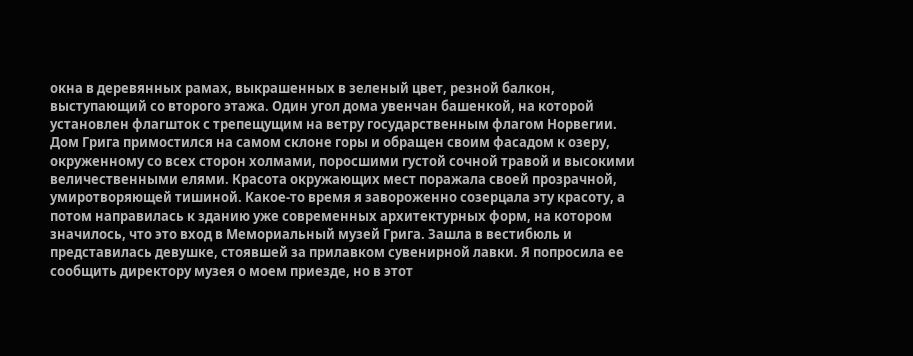окна в деревянных рамах, выкрашенных в зеленый цвет, резной балкон, выступающий со второго этажа. Один угол дома увенчан башенкой, на которой установлен флагшток с трепещущим на ветру государственным флагом Норвегии.
Дом Грига примостился на самом склоне горы и обращен своим фасадом к озеру, окруженному со всех сторон холмами, поросшими густой сочной травой и высокими величественными елями. Красота окружающих мест поражала своей прозрачной, умиротворяющей тишиной. Какое-то время я завороженно созерцала эту красоту, а потом направилась к зданию уже современных архитектурных форм, на котором значилось, что это вход в Мемориальный музей Грига. Зашла в вестибюль и представилась девушке, стоявшей за прилавком сувенирной лавки. Я попросила ее сообщить директору музея о моем приезде, но в этот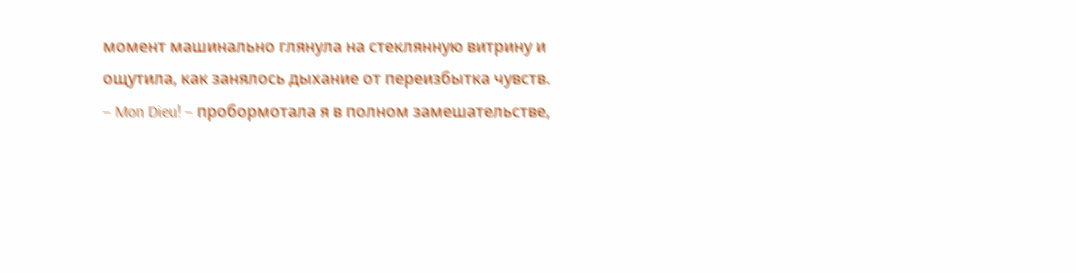момент машинально глянула на стеклянную витрину и ощутила, как занялось дыхание от переизбытка чувств.
– Mon Dieu! – пробормотала я в полном замешательстве,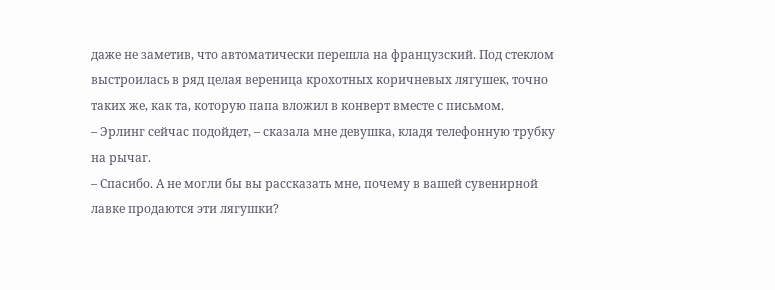даже не заметив, что автоматически перешла на французский. Под стеклом выстроилась в ряд целая вереница крохотных коричневых лягушек, точно таких же, как та, которую папа вложил в конверт вместе с письмом.
– Эрлинг сейчас подойдет, – сказала мне девушка, кладя телефонную трубку на рычаг.
– Спасибо. А не могли бы вы рассказать мне, почему в вашей сувенирной лавке продаются эти лягушки?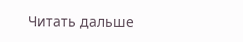Читать дальше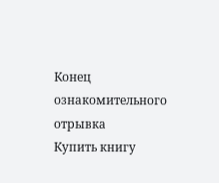Конец ознакомительного отрывка
Купить книгу